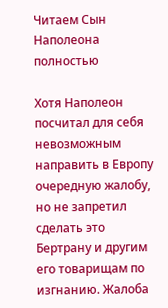Читаем Сын Наполеона полностью

Хотя Наполеон посчитал для себя невозможным направить в Европу очередную жалобу, но не запретил сделать это Бертрану и другим его товарищам по изгнанию. Жалоба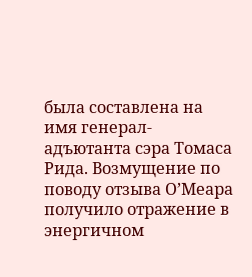была составлена на имя генерал-адъютанта сэра Томаса Рида. Возмущение по поводу отзыва О’Меара получило отражение в энергичном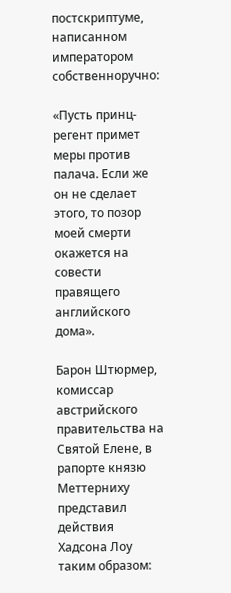постскриптуме, написанном императором собственноручно:

«Пусть принц-регент примет меры против палача. Если же он не сделает этого, то позор моей смерти окажется на совести правящего английского дома».

Барон Штюрмер, комиссар австрийского правительства на Святой Елене, в рапорте князю Меттерниху представил действия Хадсона Лоу таким образом: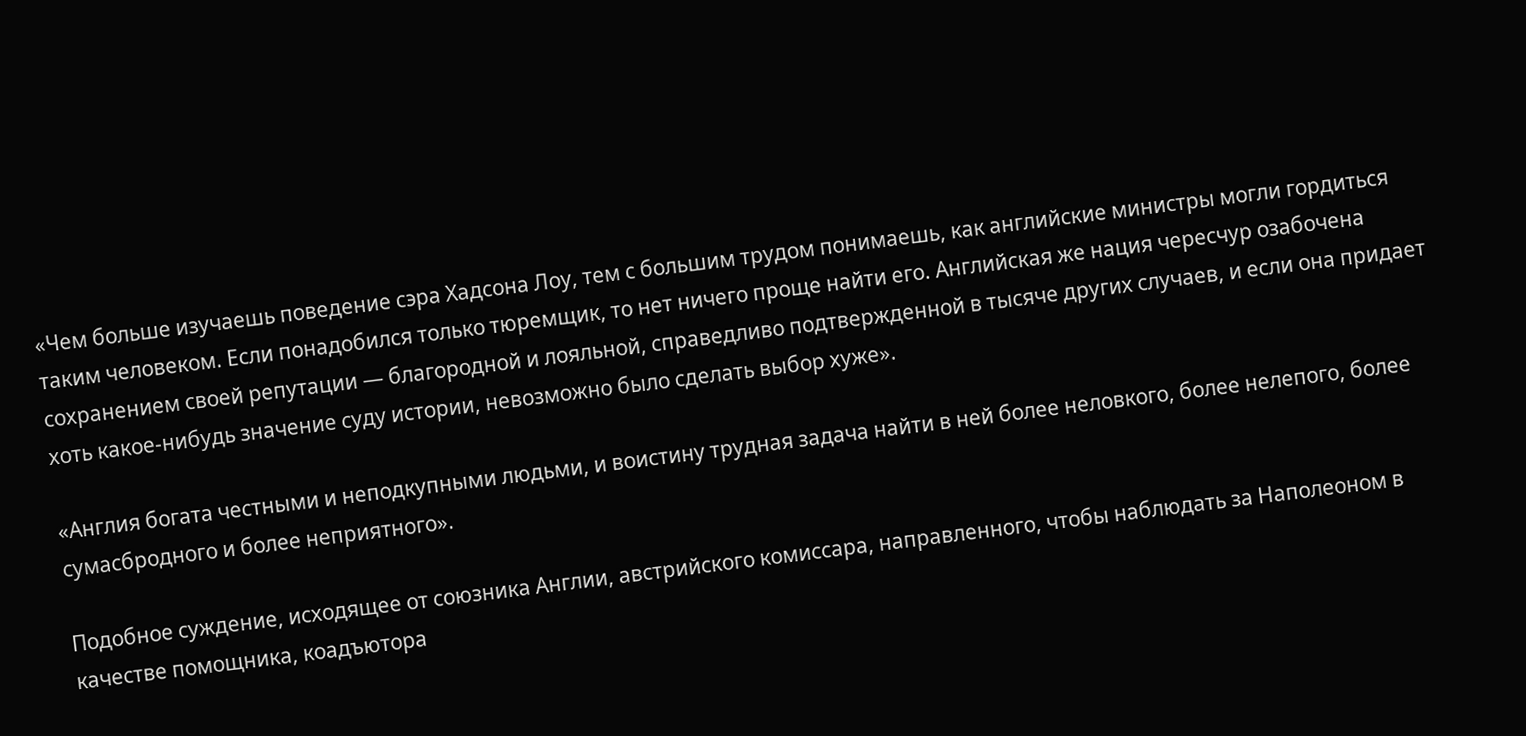«Чем больше изучаешь поведение сэра Хадсона Лоу, тем с большим трудом понимаешь, как английские министры могли гордиться таким человеком. Если понадобился только тюремщик, то нет ничего проще найти его. Английская же нация чересчур озабочена сохранением своей репутации — благородной и лояльной, справедливо подтвержденной в тысяче других случаев, и если она придает хоть какое-нибудь значение суду истории, невозможно было сделать выбор хуже».

«Англия богата честными и неподкупными людьми, и воистину трудная задача найти в ней более неловкого, более нелепого, более сумасбродного и более неприятного».

Подобное суждение, исходящее от союзника Англии, австрийского комиссара, направленного, чтобы наблюдать за Наполеоном в качестве помощника, коадъютора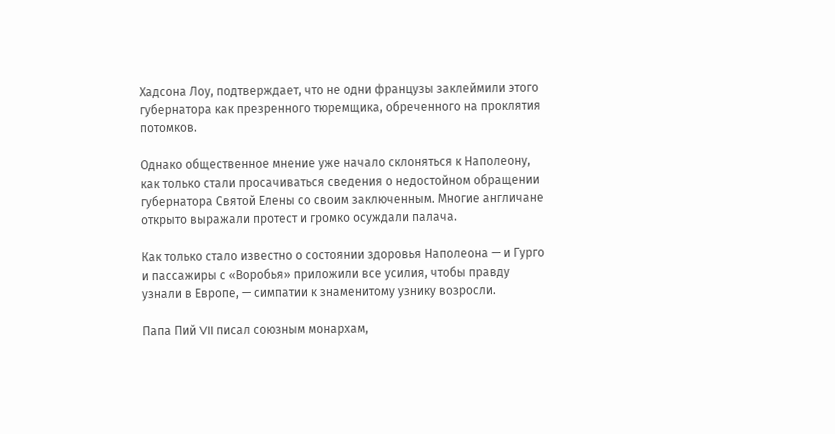Хадсона Лоу, подтверждает, что не одни французы заклеймили этого губернатора как презренного тюремщика, обреченного на проклятия потомков.

Однако общественное мнение уже начало склоняться к Наполеону, как только стали просачиваться сведения о недостойном обращении губернатора Святой Елены со своим заключенным. Многие англичане открыто выражали протест и громко осуждали палача.

Как только стало известно о состоянии здоровья Наполеона — и Гурго и пассажиры с «Воробья» приложили все усилия, чтобы правду узнали в Европе, — симпатии к знаменитому узнику возросли.

Папа Пий VII писал союзным монархам,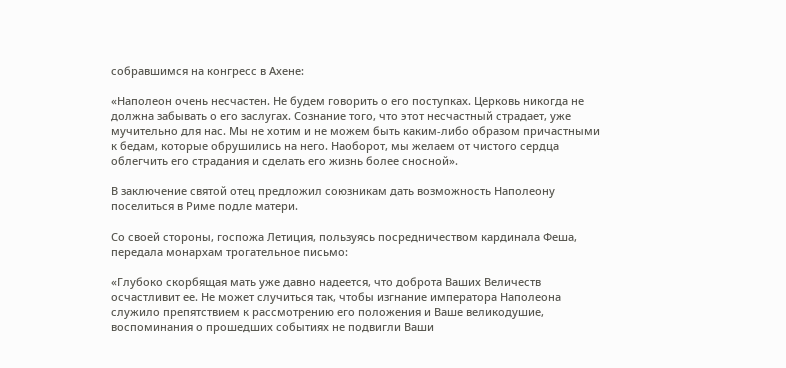собравшимся на конгресс в Ахене:

«Наполеон очень несчастен. Не будем говорить о его поступках. Церковь никогда не должна забывать о его заслугах. Сознание того, что этот несчастный страдает, уже мучительно для нас. Мы не хотим и не можем быть каким-либо образом причастными к бедам, которые обрушились на него. Наоборот, мы желаем от чистого сердца облегчить его страдания и сделать его жизнь более сносной».

В заключение святой отец предложил союзникам дать возможность Наполеону поселиться в Риме подле матери.

Со своей стороны, госпожа Летиция, пользуясь посредничеством кардинала Феша, передала монархам трогательное письмо:

«Глубоко скорбящая мать уже давно надеется, что доброта Ваших Величеств осчастливит ее. Не может случиться так, чтобы изгнание императора Наполеона служило препятствием к рассмотрению его положения и Ваше великодушие, воспоминания о прошедших событиях не подвигли Ваши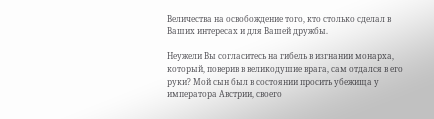Величества на освобождение того, кто столько сделал в Ваших интересах и для Вашей дружбы.

Неужели Вы согласитесь на гибель в изгнании монарха, который, поверив в великодушие врага, сам отдался в его руки? Мой сын был в состоянии просить убежища у императора Австрии, своего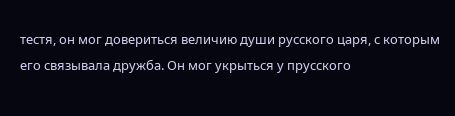тестя, он мог довериться величию души русского царя, с которым его связывала дружба. Он мог укрыться у прусского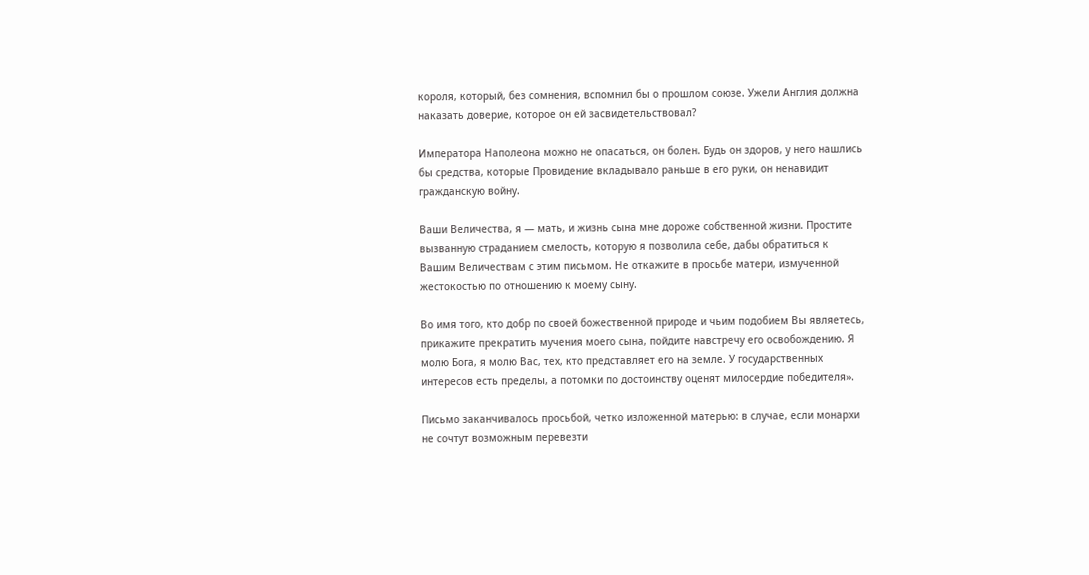короля, который, без сомнения, вспомнил бы о прошлом союзе. Ужели Англия должна наказать доверие, которое он ей засвидетельствовал?

Императора Наполеона можно не опасаться, он болен. Будь он здоров, у него нашлись бы средства, которые Провидение вкладывало раньше в его руки, он ненавидит гражданскую войну.

Ваши Величества, я — мать, и жизнь сына мне дороже собственной жизни. Простите вызванную страданием смелость, которую я позволила себе, дабы обратиться к Вашим Величествам с этим письмом. Не откажите в просьбе матери, измученной жестокостью по отношению к моему сыну.

Во имя того, кто добр по своей божественной природе и чьим подобием Вы являетесь, прикажите прекратить мучения моего сына, пойдите навстречу его освобождению. Я молю Бога, я молю Вас, тех, кто представляет его на земле. У государственных интересов есть пределы, а потомки по достоинству оценят милосердие победителя».

Письмо заканчивалось просьбой, четко изложенной матерью: в случае, если монархи не сочтут возможным перевезти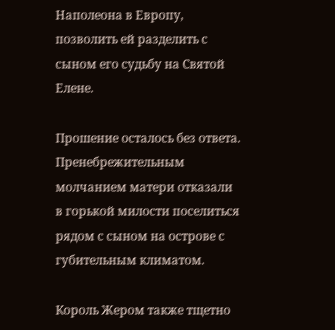Наполеона в Европу, позволить ей разделить с сыном его судьбу на Святой Елене.

Прошение осталось без ответа. Пренебрежительным молчанием матери отказали в горькой милости поселиться рядом с сыном на острове с губительным климатом.

Король Жером также тщетно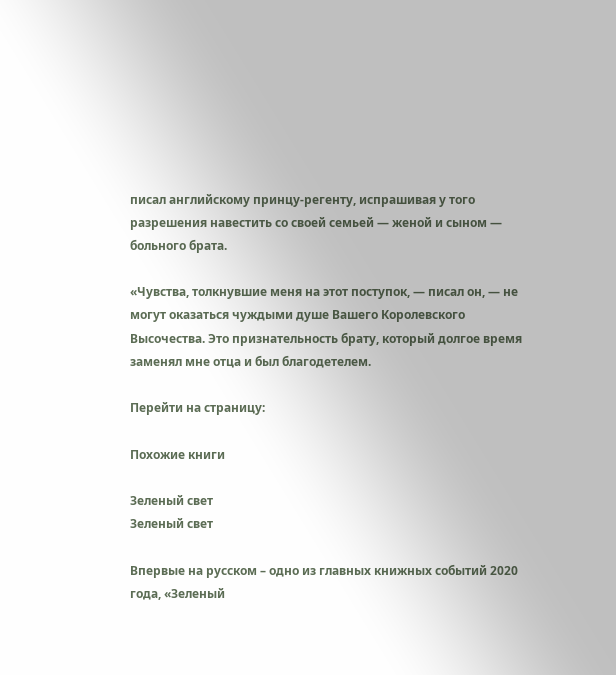писал английскому принцу-регенту, испрашивая у того разрешения навестить со своей семьей — женой и сыном — больного брата.

«Чувства, толкнувшие меня на этот поступок, — писал он, — не могут оказаться чуждыми душе Вашего Королевского Высочества. Это признательность брату, который долгое время заменял мне отца и был благодетелем.

Перейти на страницу:

Похожие книги

Зеленый свет
Зеленый свет

Впервые на русском – одно из главных книжных событий 2020 года, «Зеленый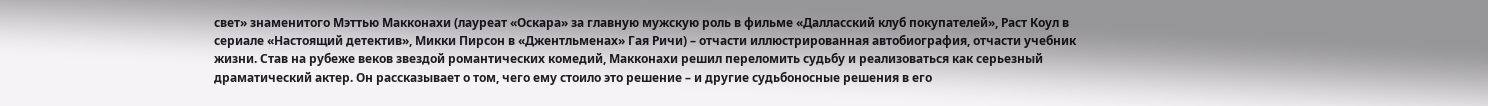свет» знаменитого Мэттью Макконахи (лауреат «Оскара» за главную мужскую роль в фильме «Далласский клуб покупателей», Раст Коул в сериале «Настоящий детектив», Микки Пирсон в «Джентльменах» Гая Ричи) – отчасти иллюстрированная автобиография, отчасти учебник жизни. Став на рубеже веков звездой романтических комедий, Макконахи решил переломить судьбу и реализоваться как серьезный драматический актер. Он рассказывает о том, чего ему стоило это решение – и другие судьбоносные решения в его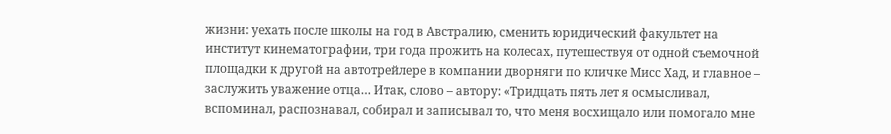жизни: уехать после школы на год в Австралию, сменить юридический факультет на институт кинематографии, три года прожить на колесах, путешествуя от одной съемочной площадки к другой на автотрейлере в компании дворняги по кличке Мисс Хад, и главное – заслужить уважение отца… Итак, слово – автору: «Тридцать пять лет я осмысливал, вспоминал, распознавал, собирал и записывал то, что меня восхищало или помогало мне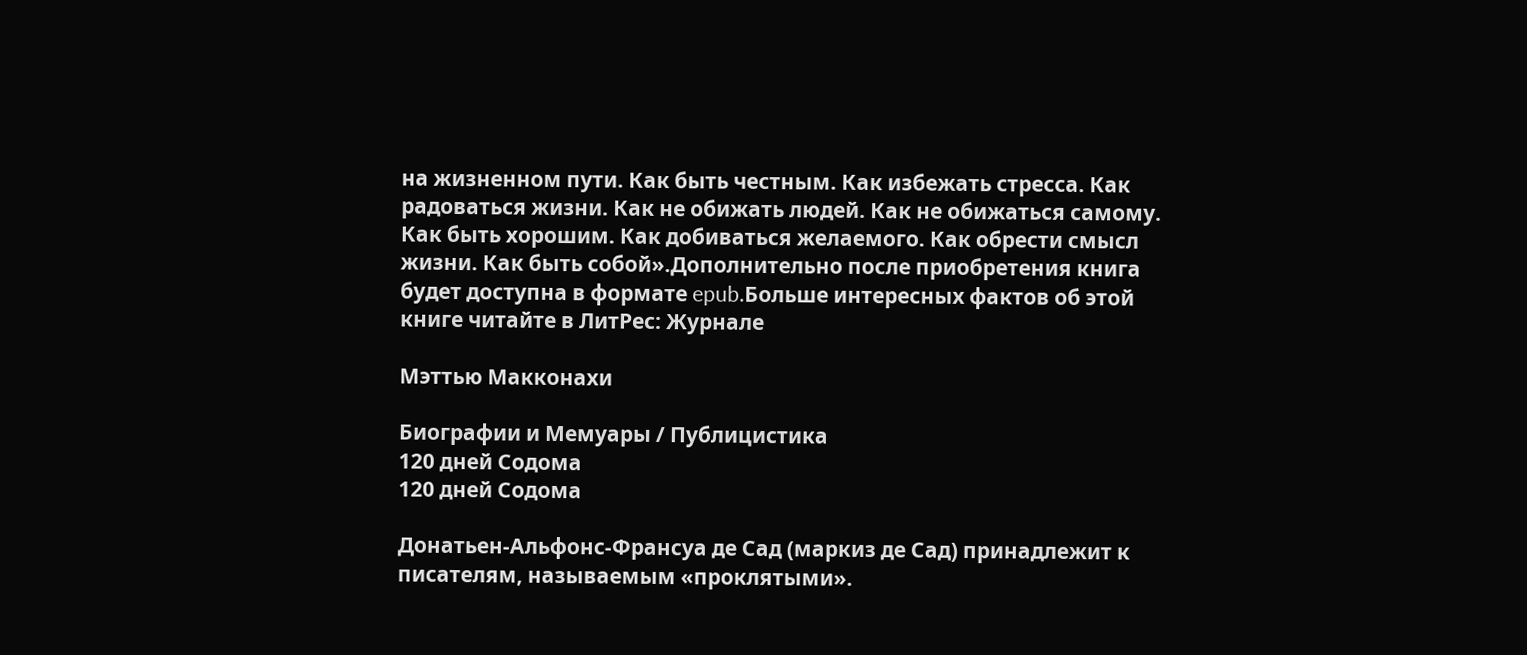на жизненном пути. Как быть честным. Как избежать стресса. Как радоваться жизни. Как не обижать людей. Как не обижаться самому. Как быть хорошим. Как добиваться желаемого. Как обрести смысл жизни. Как быть собой».Дополнительно после приобретения книга будет доступна в формате epub.Больше интересных фактов об этой книге читайте в ЛитРес: Журнале

Мэттью Макконахи

Биографии и Мемуары / Публицистика
120 дней Содома
120 дней Содома

Донатьен-Альфонс-Франсуа де Сад (маркиз де Сад) принадлежит к писателям, называемым «проклятыми».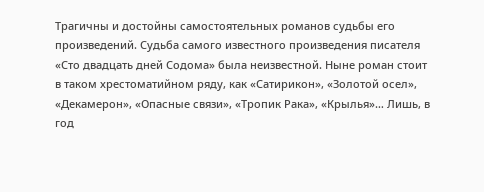Трагичны и достойны самостоятельных романов судьбы его произведений. Судьба самого известного произведения писателя «Сто двадцать дней Содома» была неизвестной. Ныне роман стоит в таком хрестоматийном ряду, как «Сатирикон», «Золотой осел», «Декамерон», «Опасные связи», «Тропик Рака», «Крылья»… Лишь, в год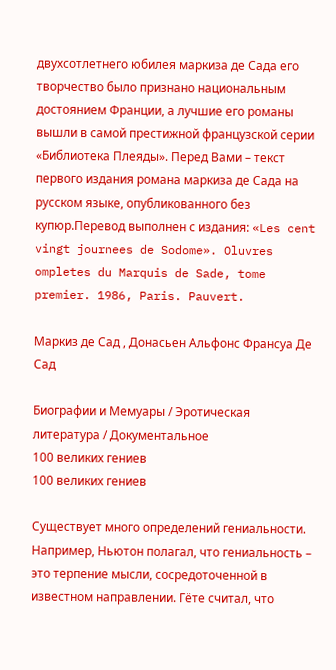двухсотлетнего юбилея маркиза де Сада его творчество было признано национальным достоянием Франции, а лучшие его романы вышли в самой престижной французской серии «Библиотека Плеяды». Перед Вами – текст первого издания романа маркиза де Сада на русском языке, опубликованного без купюр.Перевод выполнен с издания: «Les cent vingt journees de Sodome». Oluvres ompletes du Marquis de Sade, tome premier. 1986, Paris. Pauvert.

Маркиз де Сад , Донасьен Альфонс Франсуа Де Сад

Биографии и Мемуары / Эротическая литература / Документальное
100 великих гениев
100 великих гениев

Существует много определений гениальности. Например, Ньютон полагал, что гениальность – это терпение мысли, сосредоточенной в известном направлении. Гёте считал, что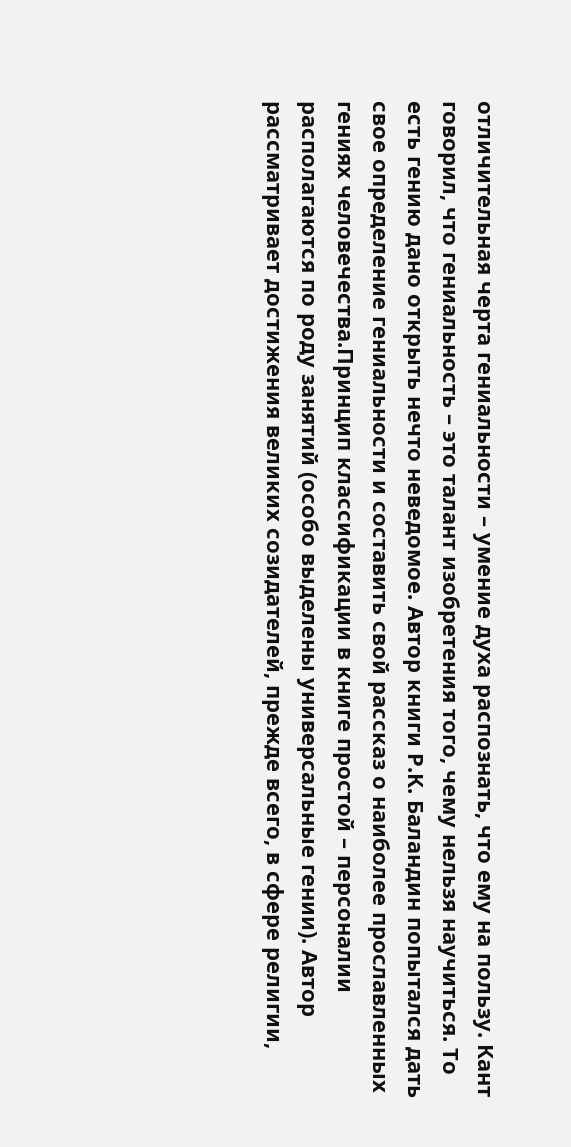отличительная черта гениальности – умение духа распознать, что ему на пользу. Кант говорил, что гениальность – это талант изобретения того, чему нельзя научиться. То есть гению дано открыть нечто неведомое. Автор книги Р.К. Баландин попытался дать свое определение гениальности и составить свой рассказ о наиболее прославленных гениях человечества.Принцип классификации в книге простой – персоналии располагаются по роду занятий (особо выделены универсальные гении). Автор рассматривает достижения великих созидателей, прежде всего, в сфере религии,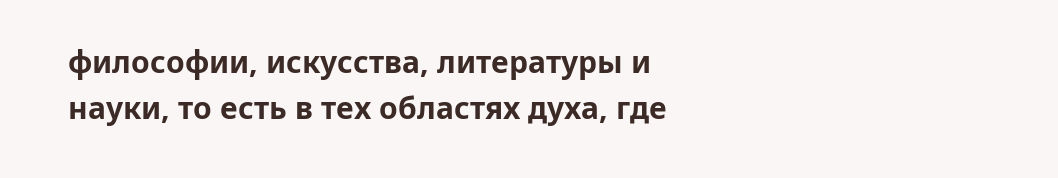философии, искусства, литературы и науки, то есть в тех областях духа, где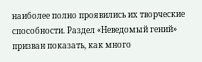наиболее полно проявились их творческие способности. Раздел «Неведомый гений» призван показать, как много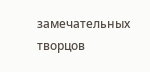замечательных творцов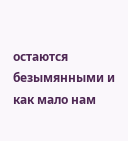остаются безымянными и как мало нам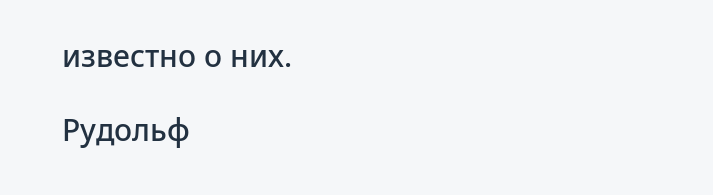известно о них.

Рудольф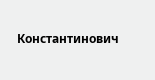Константинович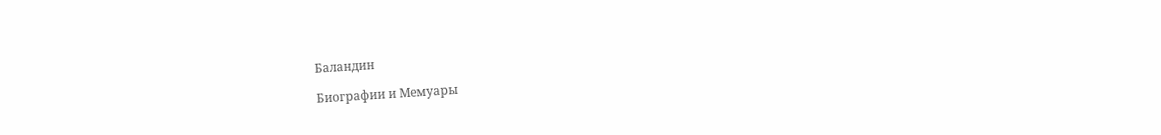Баландин

Биографии и Мемуары